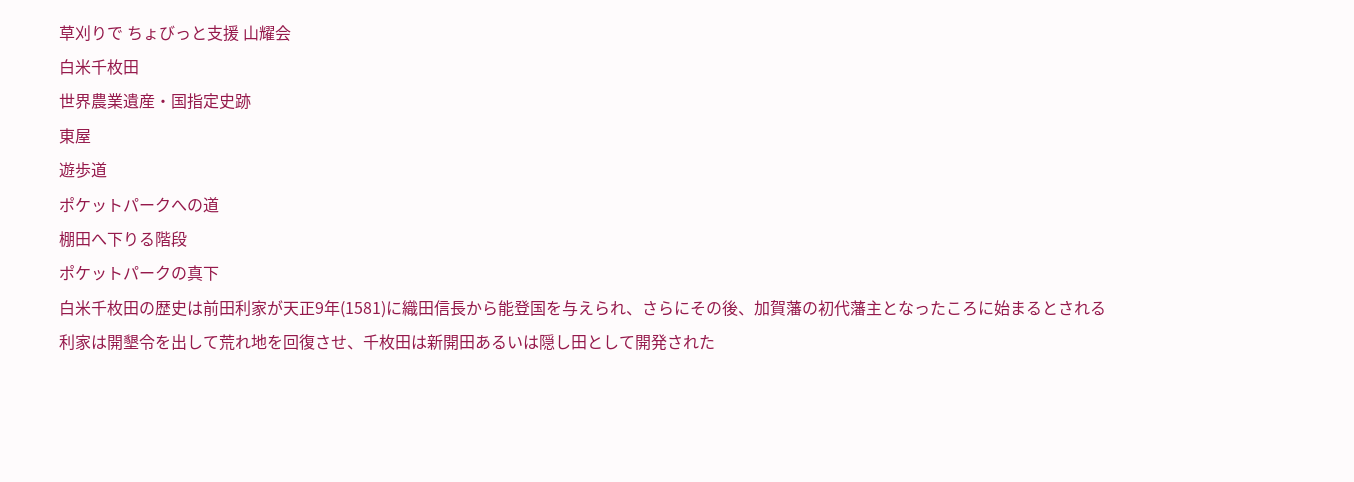草刈りで ちょびっと支援 山耀会
白米千枚田
世界農業遺産・国指定史跡
東屋
遊歩道
ポケットパークへの道
棚田へ下りる階段
ポケットパークの真下
白米千枚田の歴史は前田利家が天正9年(1581)に織田信長から能登国を与えられ、さらにその後、加賀藩の初代藩主となったころに始まるとされる
利家は開墾令を出して荒れ地を回復させ、千枚田は新開田あるいは隠し田として開発された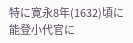特に寛永8年(1632)頃に能登小代官に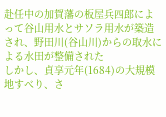赴任中の加賀藩の板屋兵四郎によって谷山用水とサソラ用水が築造され、野田川(谷山川)からの取水による水田が整備された
しかし、貞享元年(1684)の大規模地すべり、さ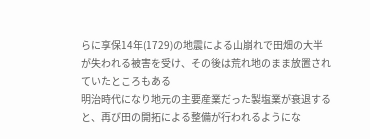らに享保14年(1729)の地震による山崩れで田畑の大半が失われる被害を受け、その後は荒れ地のまま放置されていたところもある
明治時代になり地元の主要産業だった製塩業が衰退すると、再び田の開拓による整備が行われるようにな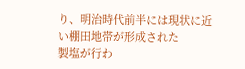り、明治時代前半には現状に近い棚田地帯が形成された
製塩が行わ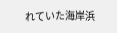れていた海岸浜